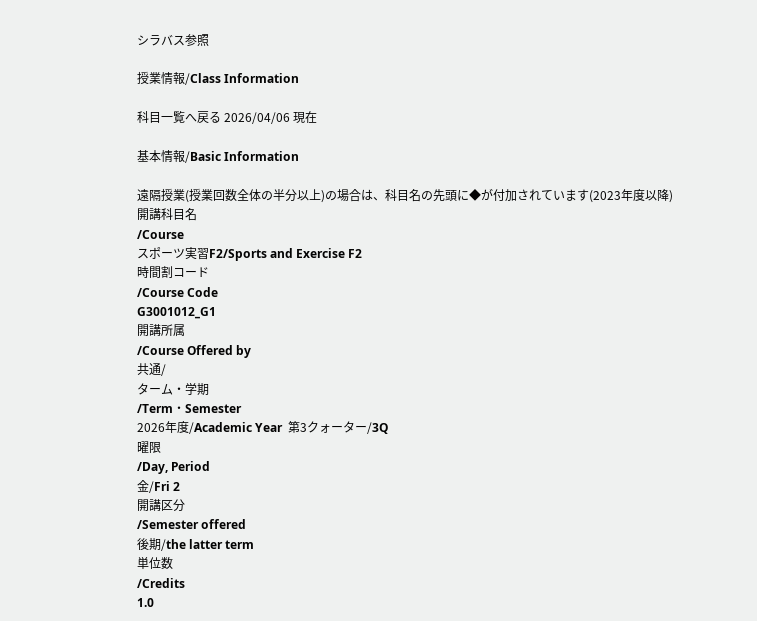シラバス参照

授業情報/Class Information

科目一覧へ戻る 2026/04/06 現在

基本情報/Basic Information

遠隔授業(授業回数全体の半分以上)の場合は、科目名の先頭に◆が付加されています(2023年度以降)
開講科目名
/Course
スポーツ実習F2/Sports and Exercise F2
時間割コード
/Course Code
G3001012_G1
開講所属
/Course Offered by
共通/
ターム・学期
/Term・Semester
2026年度/Academic Year  第3クォーター/3Q
曜限
/Day, Period
金/Fri 2
開講区分
/Semester offered
後期/the latter term
単位数
/Credits
1.0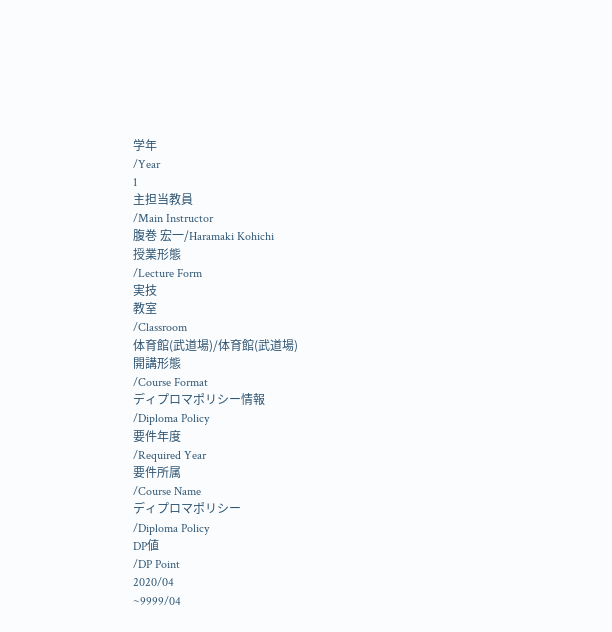学年
/Year
1
主担当教員
/Main Instructor
腹巻 宏一/Haramaki Kohichi
授業形態
/Lecture Form
実技
教室
/Classroom
体育館(武道場)/体育館(武道場)
開講形態
/Course Format
ディプロマポリシー情報
/Diploma Policy
要件年度
/Required Year
要件所属
/Course Name
ディプロマポリシー
/Diploma Policy
DP値
/DP Point
2020/04
~9999/04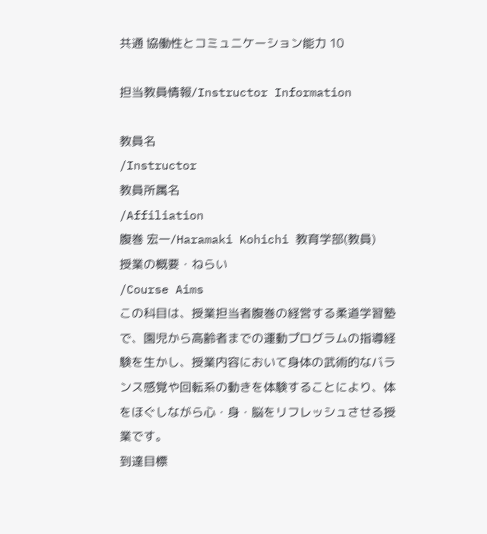共通 協働性とコミュニケーション能力 10

担当教員情報/Instructor Information

教員名
/Instructor
教員所属名
/Affiliation
腹巻 宏一/Haramaki Kohichi 教育学部(教員)
授業の概要・ねらい
/Course Aims
この科目は、授業担当者腹巻の経営する柔道学習塾で、園児から高齢者までの運動プログラムの指導経験を生かし、授業内容において身体の武術的なバランス感覚や回転系の動きを体験することにより、体をほぐしながら心・身・脳をリフレッシュさせる授業です。
到達目標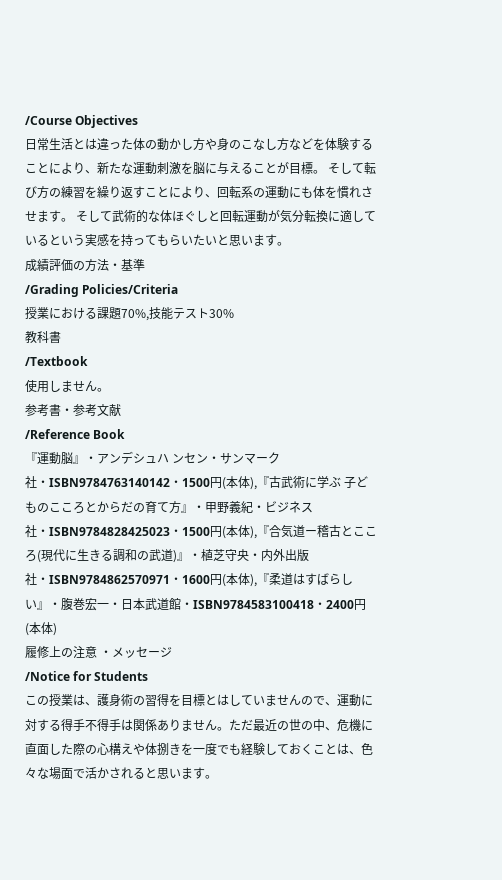/Course Objectives
日常生活とは違った体の動かし方や身のこなし方などを体験することにより、新たな運動刺激を脳に与えることが目標。 そして転び方の練習を繰り返すことにより、回転系の運動にも体を慣れさせます。 そして武術的な体ほぐしと回転運動が気分転換に適しているという実感を持ってもらいたいと思います。
成績評価の方法・基準
/Grading Policies/Criteria
授業における課題70%,技能テスト30%
教科書
/Textbook
使用しません。
参考書・参考文献
/Reference Book
『運動脳』・アンデシュハ ンセン・サンマーク社・ISBN9784763140142・1500円(本体),『古武術に学ぶ 子どものこころとからだの育て方』・甲野義紀・ビジネス社・ISBN9784828425023・1500円(本体),『合気道ー稽古とこころ(現代に生きる調和の武道)』・植芝守央・内外出版社・ISBN9784862570971・1600円(本体),『柔道はすばらしい』・腹巻宏一・日本武道館・ISBN9784583100418・2400円(本体)
履修上の注意 ・メッセージ
/Notice for Students
この授業は、護身術の習得を目標とはしていませんので、運動に対する得手不得手は関係ありません。ただ最近の世の中、危機に直面した際の心構えや体捌きを一度でも経験しておくことは、色々な場面で活かされると思います。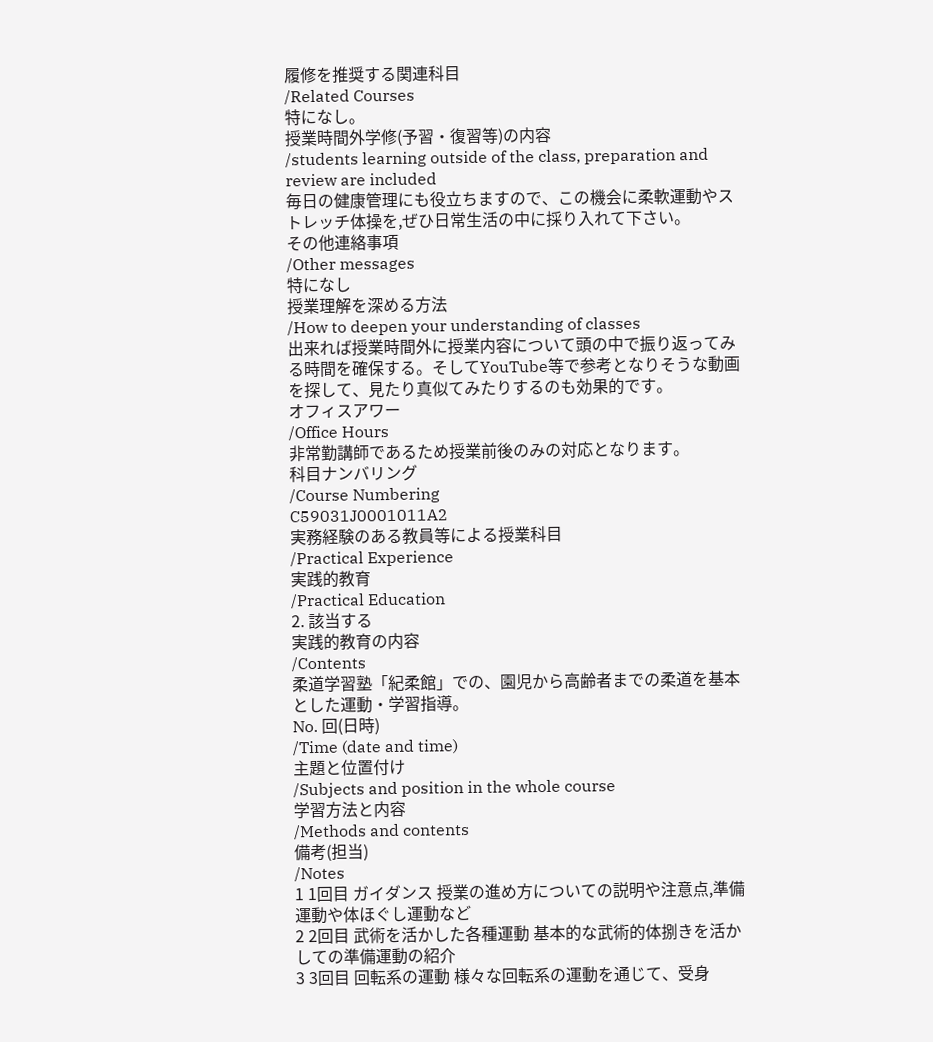履修を推奨する関連科目
/Related Courses
特になし。
授業時間外学修(予習・復習等)の内容
/students learning outside of the class, preparation and review are included
毎日の健康管理にも役立ちますので、この機会に柔軟運動やストレッチ体操を,ぜひ日常生活の中に採り入れて下さい。
その他連絡事項
/Other messages
特になし
授業理解を深める方法
/How to deepen your understanding of classes
出来れば授業時間外に授業内容について頭の中で振り返ってみる時間を確保する。そしてYouTube等で参考となりそうな動画を探して、見たり真似てみたりするのも効果的です。
オフィスアワー
/Office Hours
非常勤講師であるため授業前後のみの対応となります。
科目ナンバリング
/Course Numbering
C59031J0001011A2
実務経験のある教員等による授業科目
/Practical Experience
実践的教育
/Practical Education
2. 該当する
実践的教育の内容
/Contents
柔道学習塾「紀柔館」での、園児から高齢者までの柔道を基本とした運動・学習指導。
No. 回(日時)
/Time (date and time)
主題と位置付け
/Subjects and position in the whole course
学習方法と内容
/Methods and contents
備考(担当)
/Notes
1 1回目 ガイダンス 授業の進め方についての説明や注意点,準備運動や体ほぐし運動など
2 2回目 武術を活かした各種運動 基本的な武術的体捌きを活かしての準備運動の紹介
3 3回目 回転系の運動 様々な回転系の運動を通じて、受身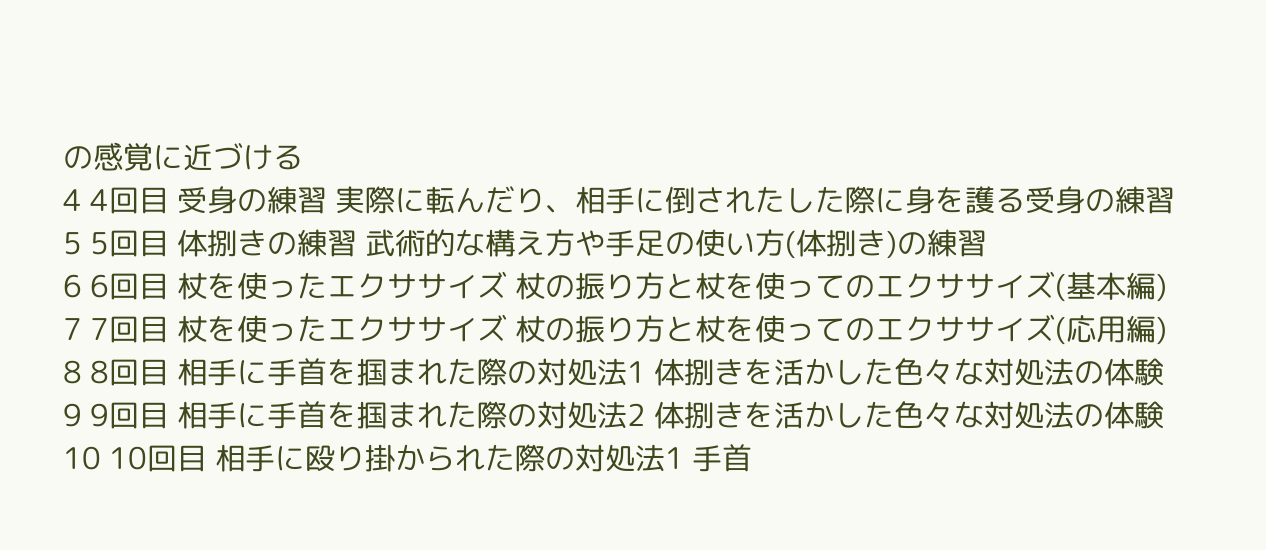の感覚に近づける
4 4回目 受身の練習 実際に転んだり、相手に倒されたした際に身を護る受身の練習
5 5回目 体捌きの練習 武術的な構え方や手足の使い方(体捌き)の練習
6 6回目 杖を使ったエクササイズ 杖の振り方と杖を使ってのエクササイズ(基本編)
7 7回目 杖を使ったエクササイズ 杖の振り方と杖を使ってのエクササイズ(応用編)
8 8回目 相手に手首を掴まれた際の対処法1 体捌きを活かした色々な対処法の体験
9 9回目 相手に手首を掴まれた際の対処法2 体捌きを活かした色々な対処法の体験
10 10回目 相手に殴り掛かられた際の対処法1 手首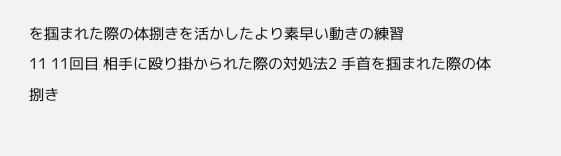を掴まれた際の体捌きを活かしたより素早い動きの練習
11 11回目 相手に殴り掛かられた際の対処法2 手首を掴まれた際の体捌き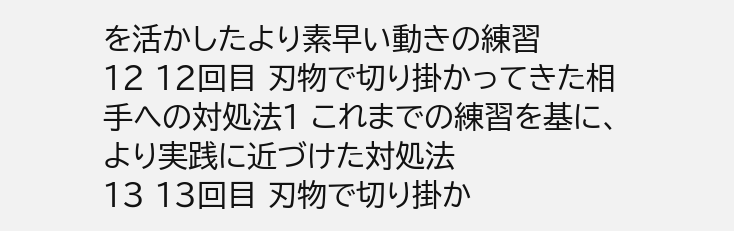を活かしたより素早い動きの練習
12 12回目 刃物で切り掛かってきた相手への対処法1 これまでの練習を基に、より実践に近づけた対処法
13 13回目 刃物で切り掛か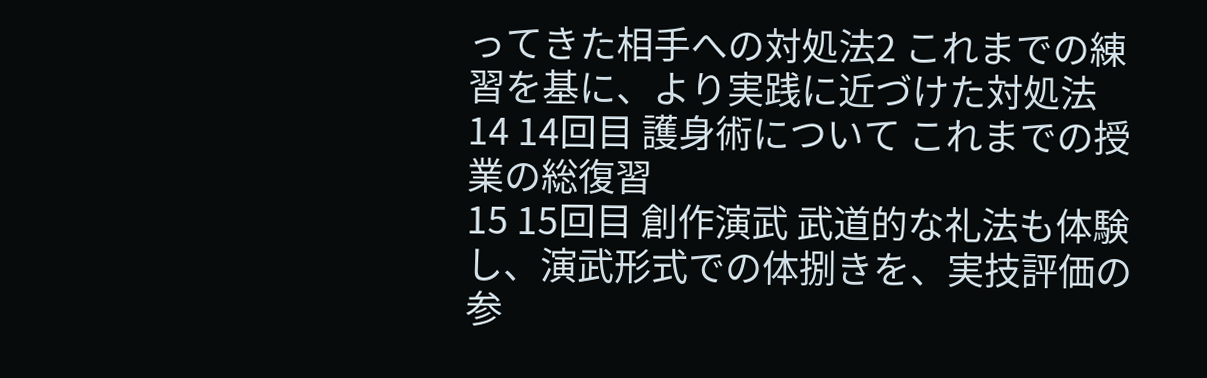ってきた相手への対処法2 これまでの練習を基に、より実践に近づけた対処法
14 14回目 護身術について これまでの授業の総復習
15 15回目 創作演武 武道的な礼法も体験し、演武形式での体捌きを、実技評価の参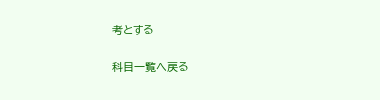考とする

科目一覧へ戻る